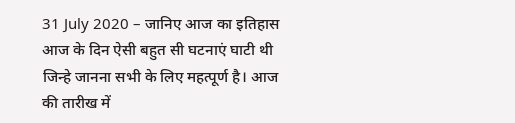31 July 2020 – जानिए आज का इतिहास
आज के दिन ऐसी बहुत सी घटनाएं घाटी थी जिन्हे जानना सभी के लिए महत्पूर्ण है। आज की तारीख में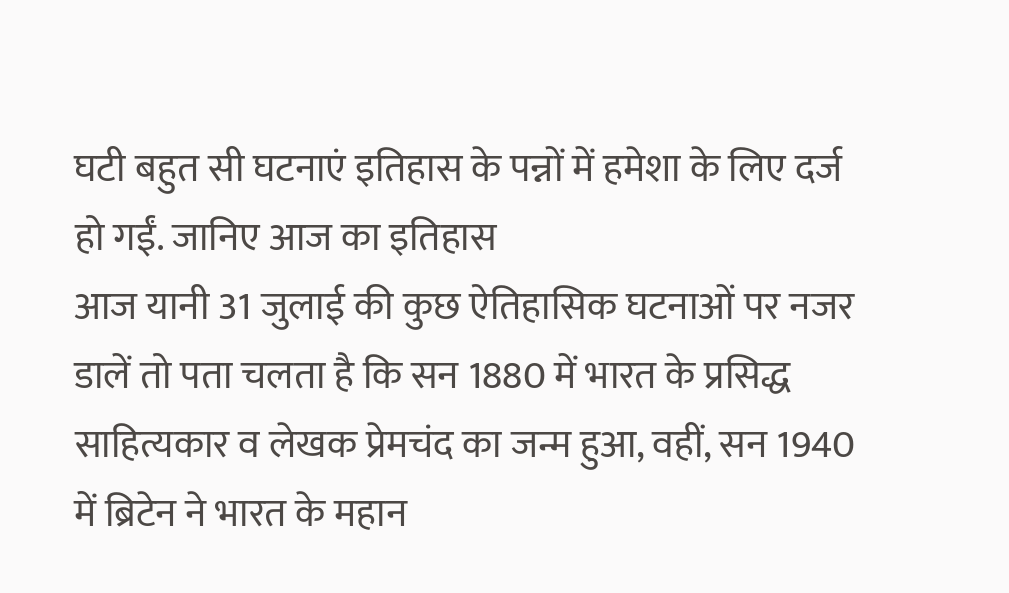घटी बहुत सी घटनाएं इतिहास के पन्नों में हमेशा के लिए दर्ज हो गईं. जानिए आज का इतिहास
आज यानी 31 जुलाई की कुछ ऐतिहासिक घटनाओं पर नजर डालें तो पता चलता है कि सन 1880 में भारत के प्रसिद्ध साहित्यकार व लेखक प्रेमचंद का जन्म हुआ, वहीं, सन 1940 में ब्रिटेन ने भारत के महान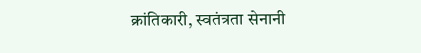क्रांतिकारी, स्वतंत्रता सेनानी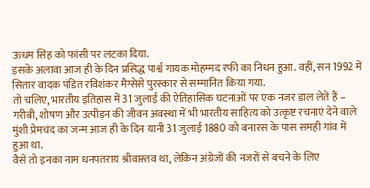ऊधम सिंह को फांसी पर लटका दिया.
इसके अलावा आज ही के दिन प्रसिद्ध पार्श्व गायक मोहम्मद रफी का निधन हुआ. वहीं, सन 1992 में सितार वादक पंडित रविशंकर मैग्सेसे पुरस्कार से सम्मानित किया गया.
तो चलिए, भारतीय इतिहास में 31 जुलाई की ऐतिहासिक घटनाओं पर एक नजर डाल लेते हैं –
गरीबी, शोषण और उत्पीड़न की जीवन अवस्था में भी भारतीय साहित्य को उत्कृष्ट रचनाएं देने वाले मुंशी प्रेमचंद का जन्म आज ही के दिन यानी 31 जुलाई 1880 को बनारस के पास समही गांव में हुआ था.
वैसे तो इनका नाम धनपतराय श्रीवास्तव था, लेकिन अंग्रेजों की नजरों से बचने के लिए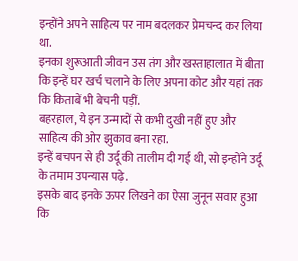इन्होंने अपने साहित्य पर नाम बदलकर प्रेमचन्द कर लिया था.
इनका शुरूआती जीवन उस तंग और खस्ताहालात में बीता कि इन्हें घर खर्च चलाने के लिए अपना कोट और यहां तक कि किताबें भी बेचनी पड़ीं.
बहरहाल, ये इन उन्मादों से कभी दुखी नहीं हुए और साहित्य की ओर झुकाव बना रहा.
इन्हें बचपन से ही उर्दू की तालीम दी गई थी, सो इन्होंने उर्दू के तमाम उपन्यास पढ़े.
इसके बाद इनके ऊपर लिखने का ऐसा जुनून सवार हुआ कि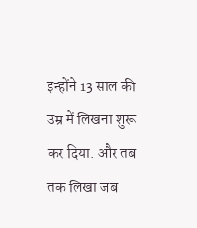इन्होंने 13 साल की उम्र में लिखना शुरू कर दिया. और तब तक लिखा जब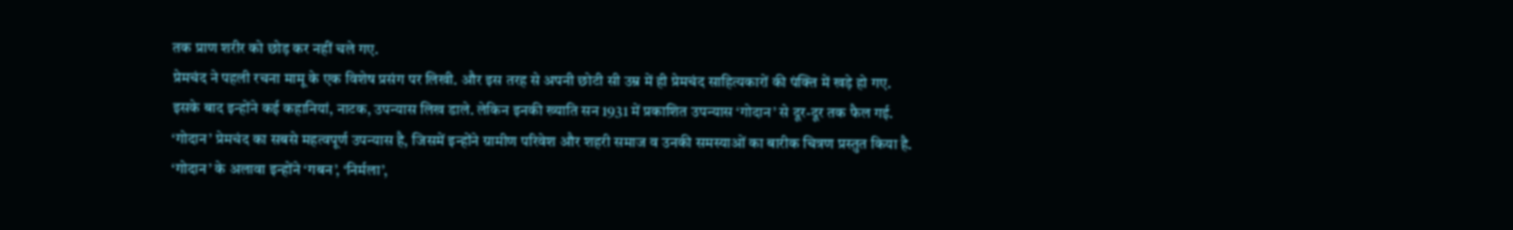तक प्राण शरीर को छोड़ कर नहीं चले गए.
प्रेमचंद ने पहली रचना मामू के एक विशेष प्रसंग पर लिखी. और इस तरह से अपनी छोटी सी उम्र में ही प्रेमचंद साहित्यकारों की पंक्ति में खड़े हो गए.
इसके बाद इन्होंने कई कहानियां, नाटक, उपन्यास लिख डाले. लेकिन इनकी ख्याति सन 1931 में प्रकाशित उपन्यास ‘गोदान’ से दूर-दूर तक फैल गई.
‘गोदान’ प्रेमचंद का सबसे महत्वपूर्ण उपन्यास है, जिसमें इन्होंने ग्रामीण परिवेश और शहरी समाज व उनकी समस्याओं का बारीक चित्रण प्रस्तुत किया है.
‘गोदान’ के अलावा इन्होंने ‘गबन’, ‘निर्मला’,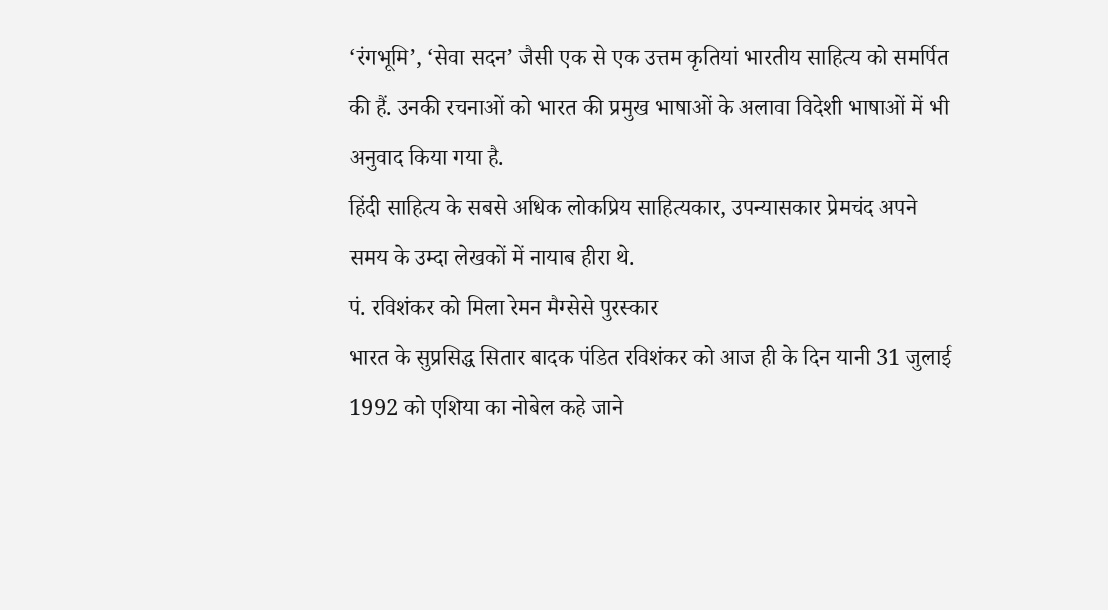‘रंगभूमि’, ‘सेवा सदन’ जैसी एक से एक उत्तम कृतियां भारतीय साहित्य को समर्पित की हैं. उनकी रचनाओं को भारत की प्रमुख भाषाओं के अलावा विदेशी भाषाओं में भी अनुवाद किया गया है.
हिंदी साहित्य के सबसे अधिक लोकप्रिय साहित्यकार, उपन्यासकार प्रेमचंद अपने समय के उम्दा लेखकों में नायाब हीरा थे.
पं. रविशंकर को मिला रेमन मैग्सेसे पुरस्कार
भारत के सुप्रसिद्ध सितार बादक पंडित रविशंकर को आज ही के दिन यानी 31 जुलाई 1992 को एशिया का नोबेल कहे जाने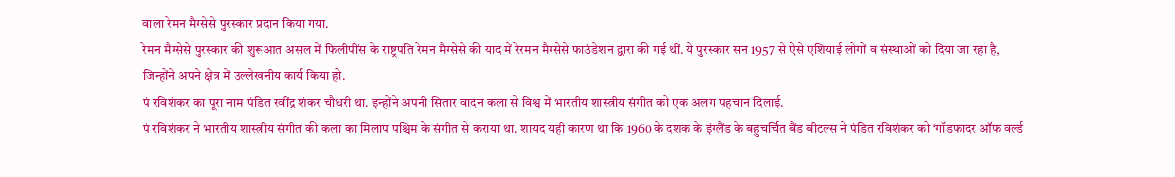वाला रेमन मैग्सेसे पुरस्कार प्रदान किया गया.
रेमन मैग्सेसे पुरस्कार की शुरूआत असल में फिलीपींस के राष्ट्रपति रेमन मैग्सेसे की याद में रेरमन मैग्सेसे फाउंडेशन द्वारा की गई थीं. ये पुरस्कार सन 1957 से ऐसे एशियाई लोगों व संस्थाओं को दिया जा रहा है, जिन्होंने अपने क्षेत्र में उल्लेखनीय कार्य किया हो.
पं रविशंकर का पूरा नाम पंडित रवींद्र शंकर चौधरी था. इन्होंने अपनी सितार वादन कला से विश्व में भारतीय शास्त्रीय संगीत को एक अलग पहचान दिलाई.
पं रविशंकर ने भारतीय शास्त्रीय संगीत की कला का मिलाप पश्चिम के संगीत से कराया था. शायद यही कारण था कि 1960 के दशक के इंग्लैंड के बहुचर्चित बैंड बीटल्स ने पंडित रविशंकर को ‘गॉडफादर ऑफ वर्ल्ड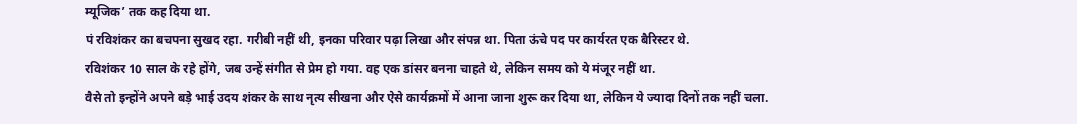म्यूजिक’ तक कह दिया था.
पं रविशंकर का बचपना सुखद रहा. गरीबी नहीं थी, इनका परिवार पढ़ा लिखा और संपन्न था. पिता ऊंचे पद पर कार्यरत एक बैरिस्टर थे.
रविशंकर 10 साल के रहे होंगे, जब उन्हें संगीत से प्रेम हो गया. वह एक डांसर बनना चाहते थे, लेकिन समय को ये मंजूर नहीं था.
वैसे तो इन्होंने अपने बड़े भाई उदय शंकर के साथ नृत्य सीखना और ऐसे कार्यक्रमों में आना जाना शुरू कर दिया था, लेकिन ये ज्यादा दिनों तक नहीं चला.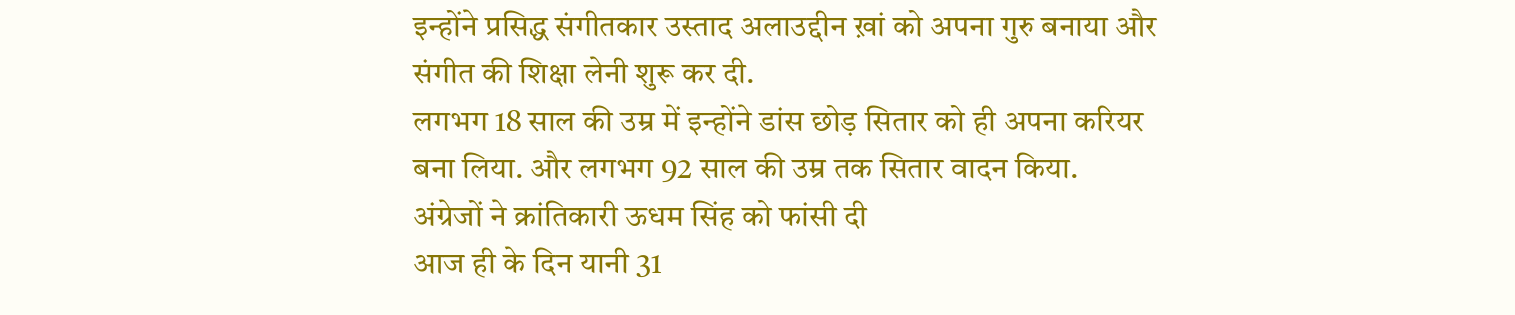इन्होंने प्रसिद्ध संगीतकार उस्ताद अलाउद्दीन ख़ां को अपना गुरु बनाया और संगीत की शिक्षा लेनी शुरू कर दी.
लगभग 18 साल की उम्र में इन्होंने डांस छोड़ सितार को ही अपना करियर बना लिया. और लगभग 92 साल की उम्र तक सितार वादन किया.
अंग्रेजों ने क्रांतिकारी ऊधम सिंह को फांसी दी
आज ही के दिन यानी 31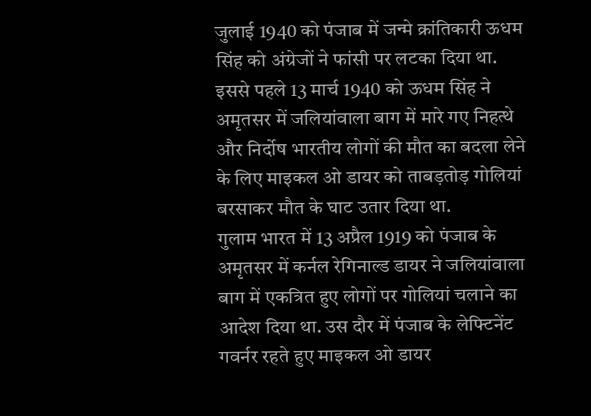जुलाई 1940 को पंजाब में जन्मे क्रांतिकारी ऊधम सिंह को अंग्रेजों ने फांसी पर लटका दिया था.
इससे पहले 13 मार्च 1940 को ऊधम सिंह ने अमृतसर में जलियांवाला बाग में मारे गए निहत्थे और निर्दोष भारतीय लोगों की मौत का बदला लेने के लिए माइकल ओ डायर को ताबड़तोड़ गोलियां बरसाकर मौत के घाट उतार दिया था.
गुलाम भारत में 13 अप्रैल 1919 को पंजाब के अमृतसर में कर्नल रेगिनाल्ड डायर ने जलियांवाला बाग में एकत्रित हुए लोगों पर गोलियां चलाने का आदेश दिया था. उस दौर में पंजाब के लेफ्टिनेंट गवर्नर रहते हुए माइकल ओ डायर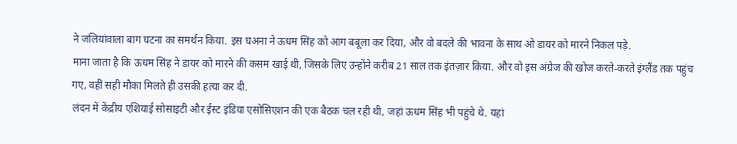ने जलियांवाला बाग घटना का समर्थन किया. इस घअना ने ऊधम सिंह को आग बबूला कर दिया, और वो बदले की भावना के साथ ओ डायर को मारने निकल पड़े.
माना जाता है कि ऊधम सिंह ने डायर को मारने की कसम खाई थी, जिसके लिए उन्होंने करीब 21 साल तक इंतज़ार किया. और वो इस अंग्रेज की खोज करते-करते इंग्लैंड तक पहुंच गए, वहीं सही मौका मिलते ही उसकी हत्या कर दी.
लंदन में केंद्रीय एशियाई सोसाइटी और ईस्ट इंडिया एसोसिएशन की एक बैठक चल रही थी, जहां ऊधम सिंह भी पहुंचे थे. यहां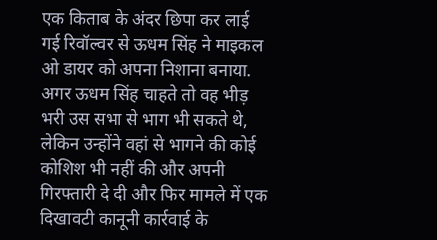एक किताब के अंदर छिपा कर लाई गई रिवॉल्वर से ऊधम सिंह ने माइकल ओ डायर को अपना निशाना बनाया.
अगर ऊधम सिंह चाहते तो वह भीड़ भरी उस सभा से भाग भी सकते थे, लेकिन उन्होंने वहां से भागने की कोई कोशिश भी नहीं की और अपनी गिरफ्तारी दे दी और फिर मामले में एक दिखावटी कानूनी कार्रवाई के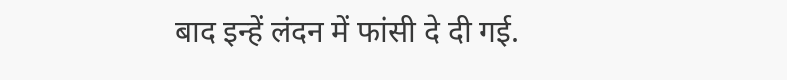बाद इन्हें लंदन में फांसी दे दी गई.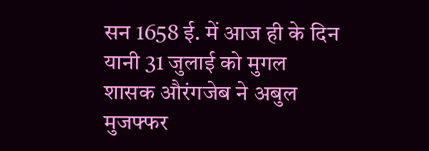सन 1658 ई. में आज ही के दिन यानी 31 जुलाई को मुगल शासक औरंगजेब ने अबुल मुजफ्फर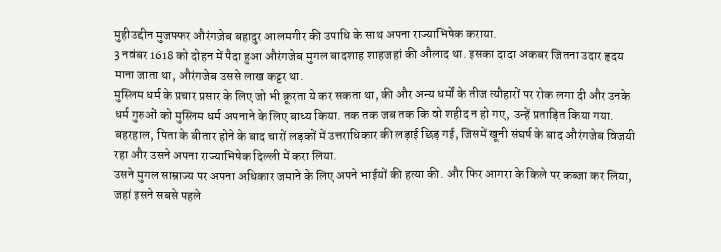मुहीउद्दीन मुजफ्फर औरंगज़ेब बहादुर आलमगीर की उपाधि के साथ अपना राज्याभिषेक कराया.
3 नवंबर 1618 को दोहन में पैदा हुआ औरंगजेब मुगल बादशाह शाहजहां की औलाद था. इसका दादा अकबर जितना उदार हृदय माना जाता था, औरंगजेब उससे लाख कट्टर था.
मुस्लिम धर्म के प्रचार प्रसार के लिए जो भी क्रूरता ये कर सकता था, की और अन्य धर्मों के तीज त्यौहारों पर रोक लगा दी और उनके धर्म गुरुओं को मुस्लिम धर्म अपनाने के लिए बाध्य किया. तक तक जब तक कि वो शहीद न हो गए, उन्हें प्रताड़ित किया गया.
बहरहाल, पिता के बीतार होने के बाद चारों लड़कों में उत्तराधिकार की लड़ाई छिड़ गई, जिसमें खूनी संघर्ष के बाद औरंगजेब विजयी रहा और उसने अपना राज्याभिषेक दिल्ली में करा लिया.
उसने मुगल साम्राज्य पर अपना अधिकार जमाने के लिए अपने भाईयों की हत्या की. और फिर आगरा के किले पर कब्जा कर लिया, जहां इसने सबसे पहले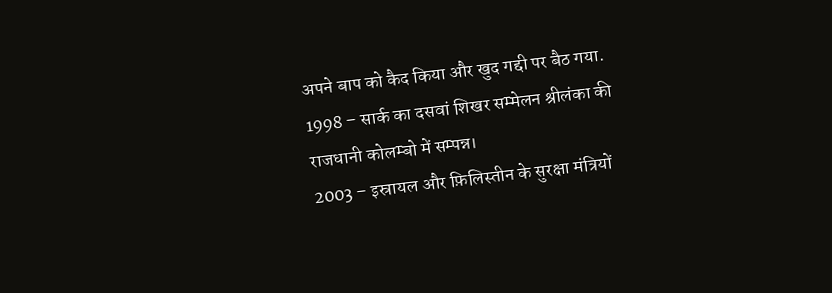अपने बाप को कैद किया और खुद गद्दी पर बैठ गया.
1998 – सार्क का दसवां शिखर सम्मेलन श्रीलंका की राजधानी कोलम्बो में सम्पन्न।
2003 – इस्रायल और फ़िलिस्तीन के सुरक्षा मंत्रियों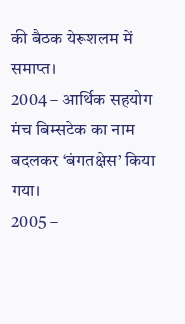की बैठक येरूशलम में समाप्त।
2004 – आर्थिक सहयोग मंच बिम्सटेक का नाम बदलकर ‘बंगतक्षेस’ किया गया।
2005 –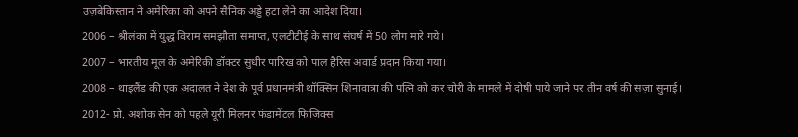उज़बेकिस्तान ने अमेरिका को अपने सैनिक अड्डे हटा लेने का आदेश दिया।
2006 – श्रीलंका में युद्ध विराम समझौता समाप्त, एलटीटीई के साथ संघर्ष में 50 लोग मारे गये।
2007 – भारतीय मूल के अमेरिकी डॉक्टर सुधीर पारिख को पाल हैरिस अवार्ड प्रदान किया गया।
2008 – थाइलैंड की एक अदालत ने देश के पूर्व प्रधानमंत्री थॉक्सिन शिनावात्रा की पत्नि को कर चोरी के मामले में दोषी पाये जाने पर तीन वर्ष की सज़ा सुनाई।
2012- प्रो. अशोक सेन को पहले यूरी मिलनर फंडामेंटल फिजिक्स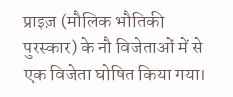प्राइज़ (मौलिक भौतिकी पुरस्कार) के नौ विजेताओं में से एक विजेता घोषित किया गया।